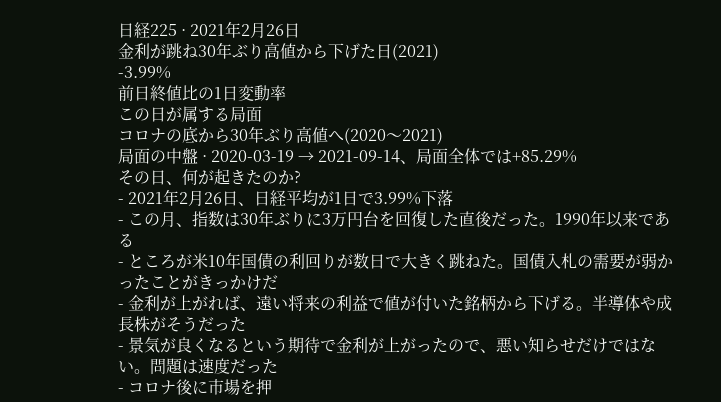日経225 · 2021年2月26日
金利が跳ね30年ぶり高値から下げた日(2021)
-3.99%
前日終値比の1日変動率
この日が属する局面
コロナの底から30年ぶり高値へ(2020〜2021)
局面の中盤 · 2020-03-19 → 2021-09-14、局面全体では+85.29%
その日、何が起きたのか?
- 2021年2月26日、日経平均が1日で3.99%下落
- この月、指数は30年ぶりに3万円台を回復した直後だった。1990年以来である
- ところが米10年国債の利回りが数日で大きく跳ねた。国債入札の需要が弱かったことがきっかけだ
- 金利が上がれば、遠い将来の利益で値が付いた銘柄から下げる。半導体や成長株がそうだった
- 景気が良くなるという期待で金利が上がったので、悪い知らせだけではない。問題は速度だった
- コロナ後に市場を押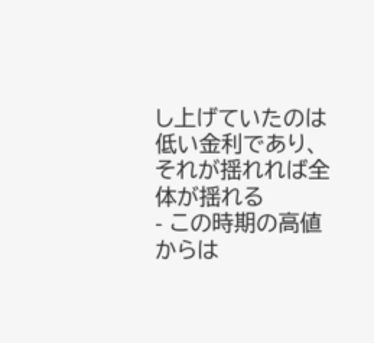し上げていたのは低い金利であり、それが揺れれば全体が揺れる
- この時期の高値からは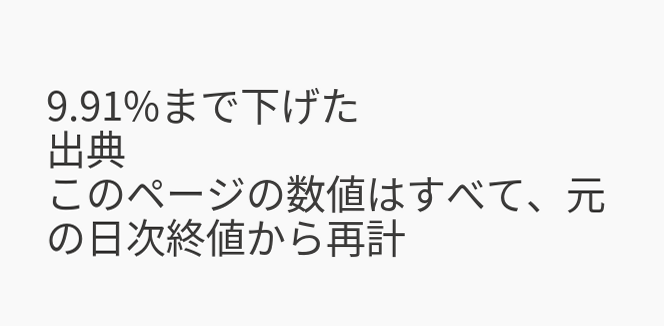9.91%まで下げた
出典
このページの数値はすべて、元の日次終値から再計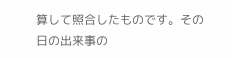算して照合したものです。その日の出来事の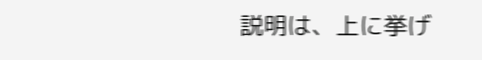説明は、上に挙げ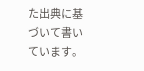た出典に基づいて書いています。